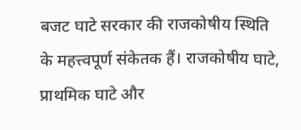बजट घाटे सरकार की राजकोषीय स्थिति के महत्त्वपूर्ण संकेतक हैं। राजकोषीय घाटे, प्राथमिक घाटे और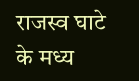राजस्व घाटे के मध्य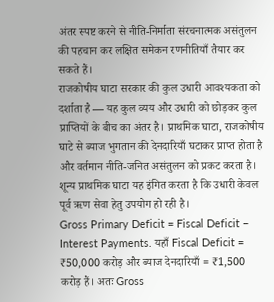अंतर स्पष्ट करने से नीति-निर्माता संरचनात्मक असंतुलन की पहचान कर लक्षित समेकन रणनीतियाँ तैयार कर सकते हैं।
राजकोषीय घाटा सरकार की कुल उधारी आवश्यकता को दर्शाता है — यह कुल व्यय और उधारी को छोड़कर कुल प्राप्तियों के बीच का अंतर है। प्राथमिक घाटा, राजकोषीय घाटे से ब्याज भुगतान की देनदारियाँ घटाकर प्राप्त होता है और वर्तमान नीति-जनित असंतुलन को प्रकट करता है। शून्य प्राथमिक घाटा यह इंगित करता है कि उधारी केवल पूर्व ऋण सेवा हेतु उपयोग हो रही है।
Gross Primary Deficit = Fiscal Deficit − Interest Payments. यहाँ Fiscal Deficit = ₹50,000 करोड़ और ब्याज देनदारियाँ = ₹1,500 करोड़ हैं। अतः Gross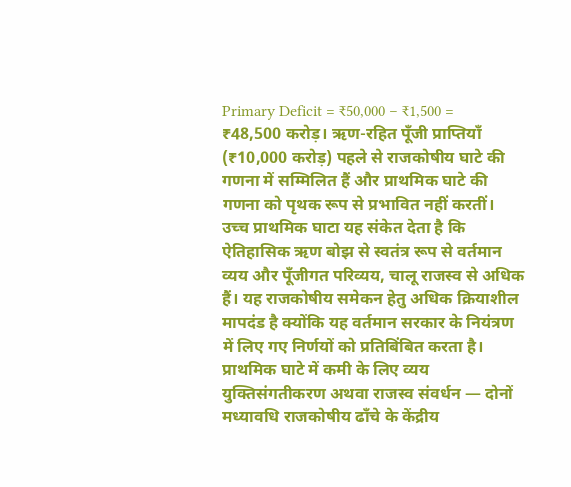Primary Deficit = ₹50,000 − ₹1,500 = ₹48,500 करोड़। ऋण-रहित पूँजी प्राप्तियाँ (₹10,000 करोड़) पहले से राजकोषीय घाटे की गणना में सम्मिलित हैं और प्राथमिक घाटे की गणना को पृथक रूप से प्रभावित नहीं करतीं।
उच्च प्राथमिक घाटा यह संकेत देता है कि ऐतिहासिक ऋण बोझ से स्वतंत्र रूप से वर्तमान व्यय और पूँजीगत परिव्यय, चालू राजस्व से अधिक हैं। यह राजकोषीय समेकन हेतु अधिक क्रियाशील मापदंड है क्योंकि यह वर्तमान सरकार के नियंत्रण में लिए गए निर्णयों को प्रतिबिंबित करता है। प्राथमिक घाटे में कमी के लिए व्यय युक्तिसंगतीकरण अथवा राजस्व संवर्धन — दोनों मध्यावधि राजकोषीय ढाँचे के केंद्रीय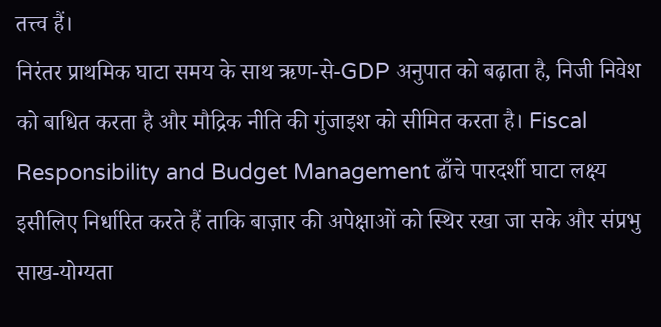तत्त्व हैं।
निरंतर प्राथमिक घाटा समय के साथ ऋण-से-GDP अनुपात को बढ़ाता है, निजी निवेश को बाधित करता है और मौद्रिक नीति की गुंजाइश को सीमित करता है। Fiscal Responsibility and Budget Management ढाँचे पारदर्शी घाटा लक्ष्य इसीलिए निर्धारित करते हैं ताकि बाज़ार की अपेक्षाओं को स्थिर रखा जा सके और संप्रभु साख-योग्यता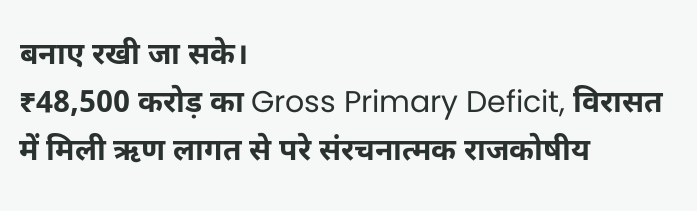बनाए रखी जा सके।
₹48,500 करोड़ का Gross Primary Deficit, विरासत में मिली ऋण लागत से परे संरचनात्मक राजकोषीय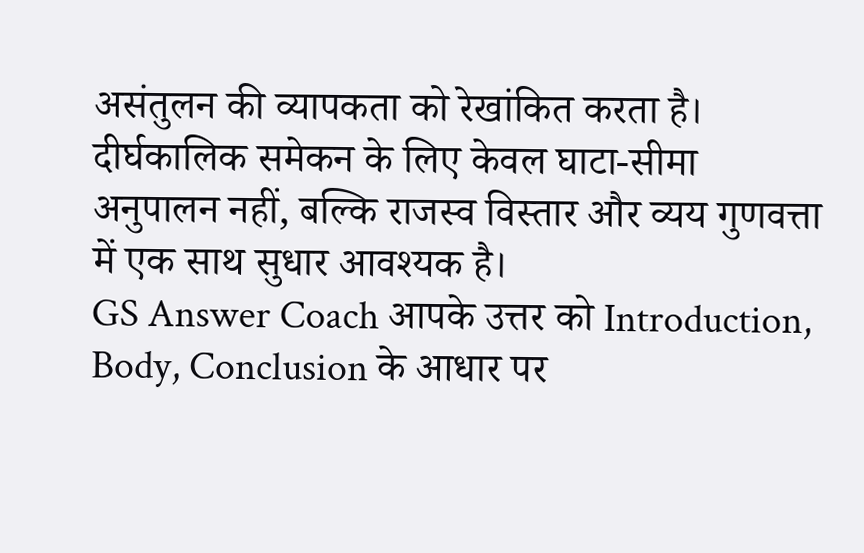असंतुलन की व्यापकता को रेखांकित करता है। दीर्घकालिक समेकन के लिए केवल घाटा-सीमा अनुपालन नहीं, बल्कि राजस्व विस्तार और व्यय गुणवत्ता में एक साथ सुधार आवश्यक है।
GS Answer Coach आपके उत्तर को Introduction, Body, Conclusion के आधार पर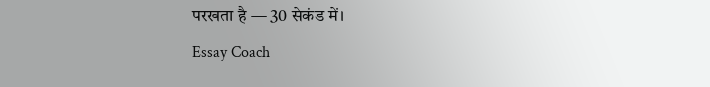परखता है — 30 सेकंड में।
Essay Coach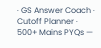· GS Answer Coach · Cutoff Planner · 500+ Mains PYQs —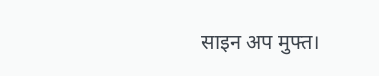साइन अप मुफ्त।